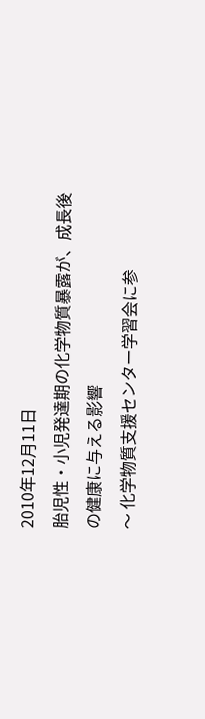2010年12月11日
胎児性・小児発達期の化学物質暴露が、成長後の健康に与える影響
〜 化学物質支援センター学習会に参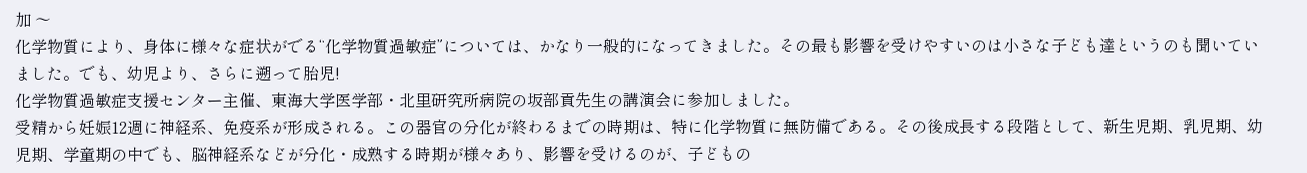加 〜
化学物質により、身体に様々な症状がでる“化学物質過敏症”については、かなり一般的になってきました。その最も影響を受けやすいのは小さな子ども達というのも聞いていました。でも、幼児より、さらに遡って胎児!
化学物質過敏症支援センター主催、東海大学医学部・北里研究所病院の坂部貢先生の講演会に参加しました。
受精から妊娠12週に神経系、免疫系が形成される。この器官の分化が終わるまでの時期は、特に化学物質に無防備である。その後成長する段階として、新生児期、乳児期、幼児期、学童期の中でも、脳神経系などが分化・成熟する時期が様々あり、影響を受けるのが、子どもの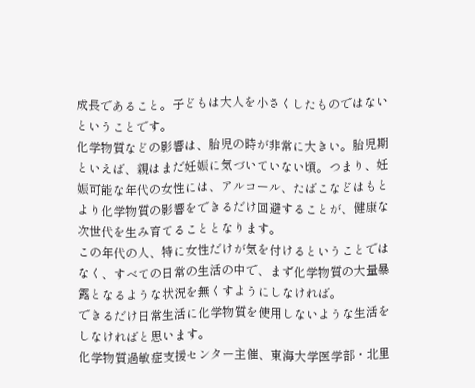成長であること。子どもは大人を小さくしたものではないということです。
化学物質などの影響は、胎児の時が非常に大きい。胎児期といえば、親はまだ妊娠に気づいていない頃。つまり、妊娠可能な年代の女性には、アルコール、たばこなどはもとより化学物質の影響をできるだけ回避することが、健康な次世代を生み育てることとなります。
この年代の人、特に女性だけが気を付けるということではなく、すべての日常の生活の中で、まず化学物質の大量暴露となるような状況を無くすようにしなければ。
できるだけ日常生活に化学物質を使用しないような生活をしなければと思います。
化学物質過敏症支援センター主催、東海大学医学部・北里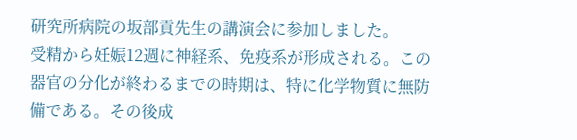研究所病院の坂部貢先生の講演会に参加しました。
受精から妊娠12週に神経系、免疫系が形成される。この器官の分化が終わるまでの時期は、特に化学物質に無防備である。その後成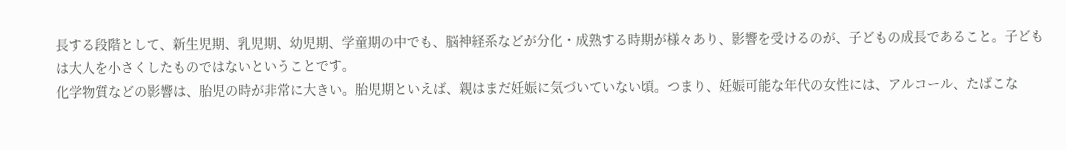長する段階として、新生児期、乳児期、幼児期、学童期の中でも、脳神経系などが分化・成熟する時期が様々あり、影響を受けるのが、子どもの成長であること。子どもは大人を小さくしたものではないということです。
化学物質などの影響は、胎児の時が非常に大きい。胎児期といえば、親はまだ妊娠に気づいていない頃。つまり、妊娠可能な年代の女性には、アルコール、たばこな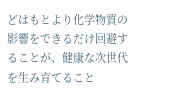どはもとより化学物質の影響をできるだけ回避することが、健康な次世代を生み育てること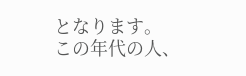となります。
この年代の人、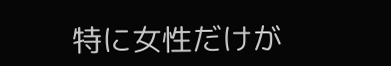特に女性だけが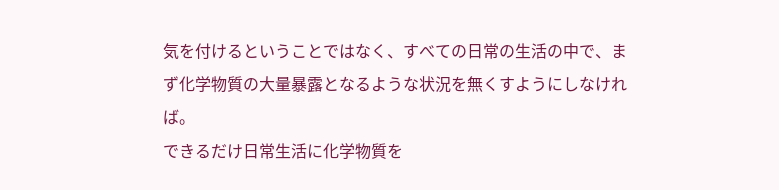気を付けるということではなく、すべての日常の生活の中で、まず化学物質の大量暴露となるような状況を無くすようにしなければ。
できるだけ日常生活に化学物質を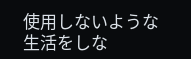使用しないような生活をしな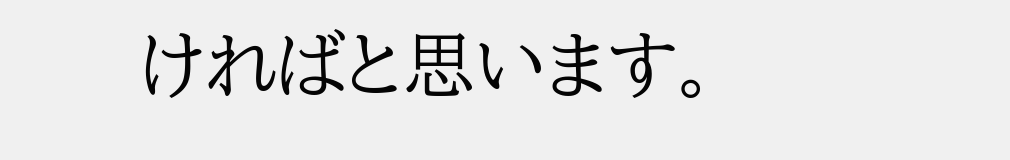ければと思います。